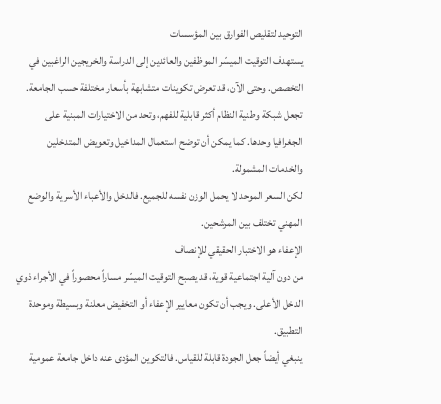التوحيد لتقليص الفوارق بين المؤسسات
يستهدف التوقيت الميسّر الموظفين والعائدين إلى الدراسة والخريجين الراغبين في التخصص. وحتى الآن، قد تعرض تكوينات متشابهة بأسعار مختلفة حسب الجامعة.
تجعل شبكة وطنية النظام أكثر قابلية للفهم، وتحد من الاختيارات المبنية على الجغرافيا وحدها. كما يمكن أن توضح استعمال المداخيل وتعويض المتدخلين والخدمات المشمولة.
لكن السعر الموحد لا يحمل الوزن نفسه للجميع. فالدخل والأعباء الأسرية والوضع المهني تختلف بين المرشحين.
الإعفاء هو الاختبار الحقيقي للإنصاف
من دون آلية اجتماعية قوية، قد يصبح التوقيت الميسّر مساراً محصوراً في الأجراء ذوي الدخل الأعلى. ويجب أن تكون معايير الإعفاء أو التخفيض معلنة وبسيطة وموحدة التطبيق.
ينبغي أيضاً جعل الجودة قابلة للقياس. فالتكوين المؤدى عنه داخل جامعة عمومية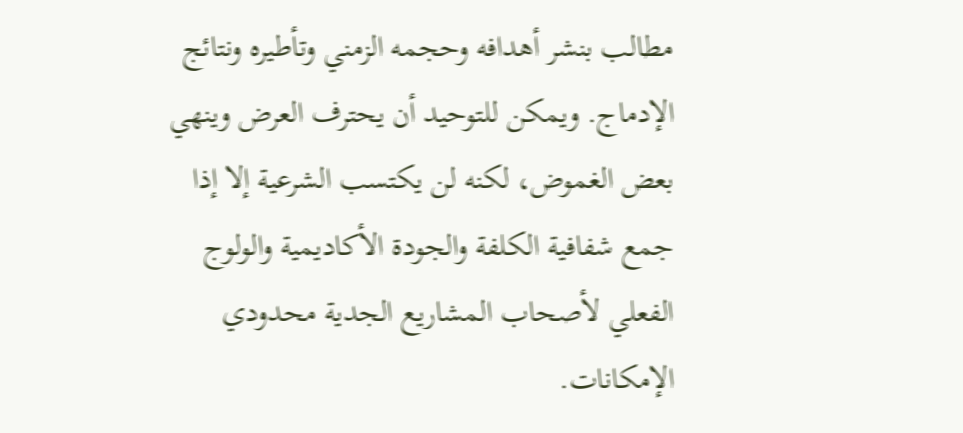مطالب بنشر أهدافه وحجمه الزمني وتأطيره ونتائج الإدماج. ويمكن للتوحيد أن يحترف العرض وينهي بعض الغموض، لكنه لن يكتسب الشرعية إلا إذا جمع شفافية الكلفة والجودة الأكاديمية والولوج الفعلي لأصحاب المشاريع الجدية محدودي الإمكانات.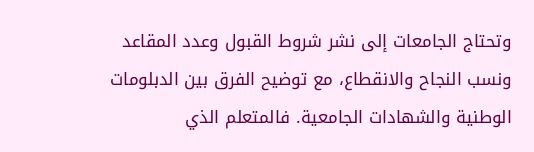وتحتاج الجامعات إلى نشر شروط القبول وعدد المقاعد ونسب النجاح والانقطاع، مع توضيح الفرق بين الدبلومات الوطنية والشهادات الجامعية. فالمتعلم الذي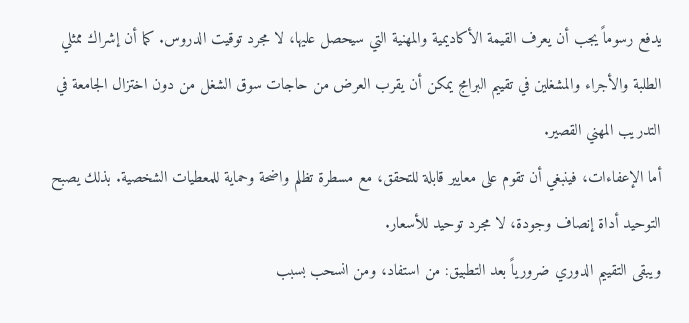يدفع رسوماً يجب أن يعرف القيمة الأكاديمية والمهنية التي سيحصل عليها، لا مجرد توقيت الدروس. كما أن إشراك ممثلي الطلبة والأجراء والمشغلين في تقييم البرامج يمكن أن يقرب العرض من حاجات سوق الشغل من دون اختزال الجامعة في التدريب المهني القصير.
أما الإعفاءات، فينبغي أن تقوم على معايير قابلة للتحقق، مع مسطرة تظلم واضحة وحماية للمعطيات الشخصية. بذلك يصبح التوحيد أداة إنصاف وجودة، لا مجرد توحيد للأسعار.
ويبقى التقييم الدوري ضرورياً بعد التطبيق: من استفاد، ومن انسحب بسبب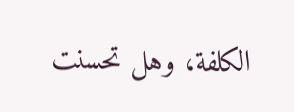الكلفة، وهل تحسنت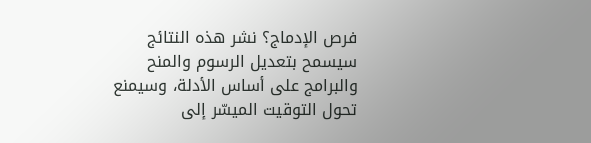فرص الإدماج؟ نشر هذه النتائج سيسمح بتعديل الرسوم والمنح والبرامج على أساس الأدلة، وسيمنع تحول التوقيت الميسّر إلى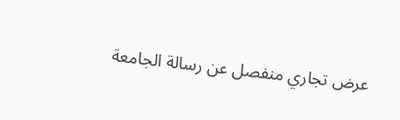عرض تجاري منفصل عن رسالة الجامعة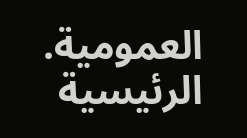العمومية.
الرئيسية